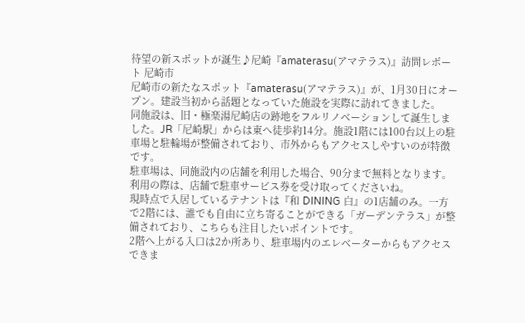待望の新スポットが誕生♪尼崎『amaterasu(アマテラス)』訪問レポート 尼崎市
尼崎市の新たなスポット『amaterasu(アマテラス)』が、1月30日にオープン。建設当初から話題となっていた施設を実際に訪れてきました。
同施設は、旧・極楽湯尼崎店の跡地をフルリノベーションして誕生しました。JR「尼崎駅」からは東へ徒歩約14分。施設1階には100台以上の駐車場と駐輪場が整備されており、市外からもアクセスしやすいのが特徴です。
駐車場は、同施設内の店舗を利用した場合、90分まで無料となります。利用の際は、店舗で駐車サービス券を受け取ってくださいね。
現時点で入居しているテナントは『和 DINING 白』の1店舗のみ。一方で2階には、誰でも自由に立ち寄ることができる「ガーデンテラス」が整備されており、こちらも注目したいポイントです。
2階へ上がる入口は2か所あり、駐車場内のエレベーターからもアクセスできま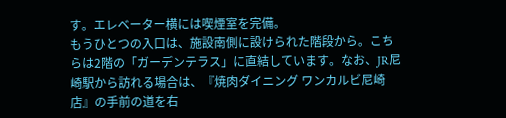す。エレベーター横には喫煙室を完備。
もうひとつの入口は、施設南側に設けられた階段から。こちらは2階の「ガーデンテラス」に直結しています。なお、JR尼崎駅から訪れる場合は、『焼肉ダイニング ワンカルビ尼崎店』の手前の道を右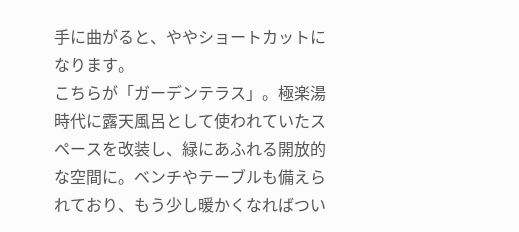手に曲がると、ややショートカットになります。
こちらが「ガーデンテラス」。極楽湯時代に露天風呂として使われていたスペースを改装し、緑にあふれる開放的な空間に。ベンチやテーブルも備えられており、もう少し暖かくなればつい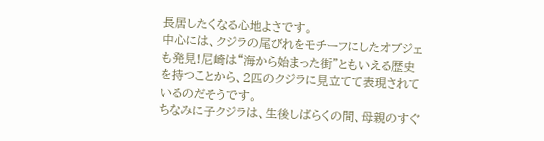長居したくなる心地よさです。
中心には、クジラの尾びれをモチーフにしたオブジェも発見!尼崎は“海から始まった街”ともいえる歴史を持つことから、2匹のクジラに見立てて表現されているのだそうです。
ちなみに子クジラは、生後しばらくの間、母親のすぐ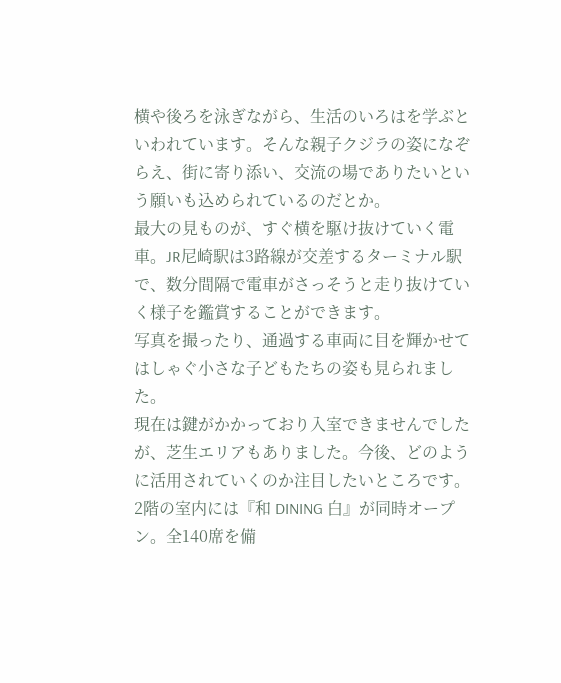横や後ろを泳ぎながら、生活のいろはを学ぶといわれています。そんな親子クジラの姿になぞらえ、街に寄り添い、交流の場でありたいという願いも込められているのだとか。
最大の見ものが、すぐ横を駆け抜けていく電車。JR尼崎駅は3路線が交差するターミナル駅で、数分間隔で電車がさっそうと走り抜けていく様子を鑑賞することができます。
写真を撮ったり、通過する車両に目を輝かせてはしゃぐ小さな子どもたちの姿も見られました。
現在は鍵がかかっており入室できませんでしたが、芝生エリアもありました。今後、どのように活用されていくのか注目したいところです。
2階の室内には『和 DINING 白』が同時オープン。全140席を備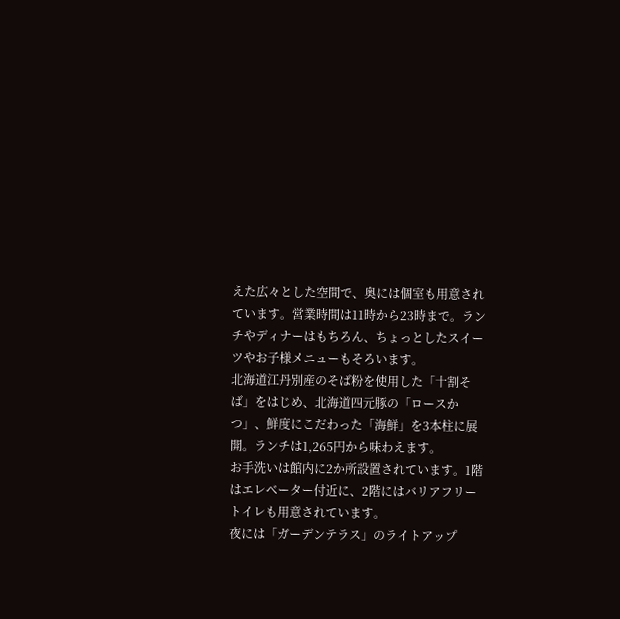えた広々とした空間で、奥には個室も用意されています。営業時間は11時から23時まで。ランチやディナーはもちろん、ちょっとしたスイーツやお子様メニューもそろいます。
北海道江丹別産のそば粉を使用した「十割そば」をはじめ、北海道四元豚の「ロースかつ」、鮮度にこだわった「海鮮」を3本柱に展開。ランチは1,265円から味わえます。
お手洗いは館内に2か所設置されています。1階はエレベーター付近に、2階にはバリアフリートイレも用意されています。
夜には「ガーデンテラス」のライトアップ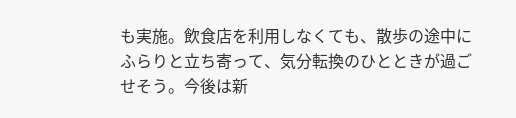も実施。飲食店を利用しなくても、散歩の途中にふらりと立ち寄って、気分転換のひとときが過ごせそう。今後は新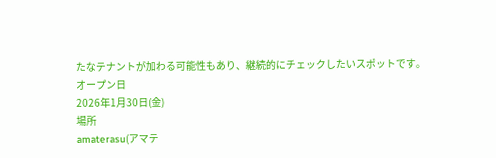たなテナントが加わる可能性もあり、継続的にチェックしたいスポットです。
オープン日
2026年1月30日(金)
場所
amaterasu(アマテ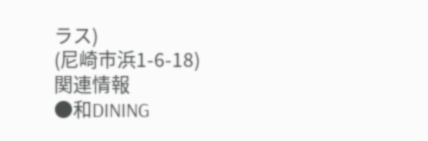ラス)
(尼崎市浜1-6-18)
関連情報
●和DINING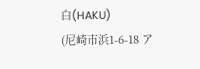白(HAKU)
(尼崎市浜1-6-18 ア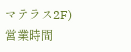マテラス2F)
営業時間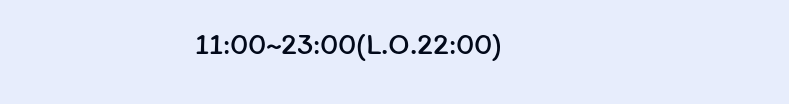11:00~23:00(L.O.22:00)